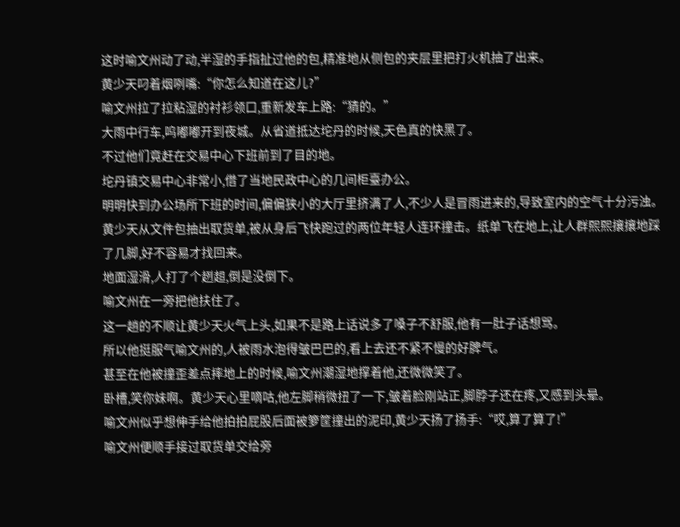这时喻文州动了动,半湿的手指扯过他的包,精准地从侧包的夹层里把打火机抽了出来。
黄少天叼着烟咧嘴:“你怎么知道在这儿?”
喻文州拉了拉粘湿的衬衫领口,重新发车上路:“猜的。”
大雨中行车,呜嘟嘟开到夜城。从省道抵达坨丹的时候,天色真的快黑了。
不过他们竟赶在交易中心下班前到了目的地。
坨丹镇交易中心非常小,借了当地民政中心的几间柜臺办公。
明明快到办公场所下班的时间,偏偏狭小的大厅里挤满了人,不少人是冒雨进来的,导致室内的空气十分污浊。
黄少天从文件包抽出取货单,被从身后飞快跑过的两位年轻人连环撞击。纸单飞在地上,让人群熙熙攘攘地踩了几脚,好不容易才找回来。
地面湿滑,人打了个趔趄,倒是没倒下。
喻文州在一旁把他扶住了。
这一趟的不顺让黄少天火气上头,如果不是路上话说多了嗓子不舒服,他有一肚子话想骂。
所以他挺服气喻文州的,人被雨水泡得皱巴巴的,看上去还不紧不慢的好脾气。
甚至在他被撞歪差点摔地上的时候,喻文州潮湿地撑着他,还微微笑了。
卧槽,笑你妹啊。黄少天心里嘀咕,他左脚稍微扭了一下,皱着脸刚站正,脚脖子还在疼,又感到头晕。
喻文州似乎想伸手给他拍拍屁股后面被箩筐撞出的泥印,黄少天扬了扬手:“哎,算了算了!”
喻文州便顺手接过取货单交给旁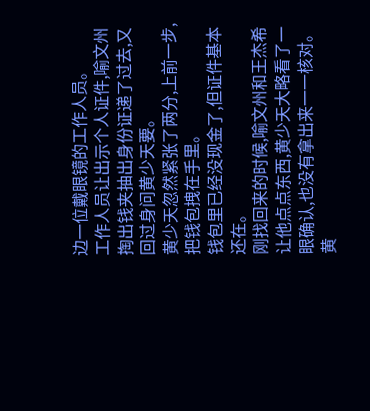边一位戴眼镜的工作人员。
工作人员让出示个人证件,喻文州掏出钱夹抽出身份证递了过去,又回过身问黄少天要。
黄少天忽然紧张了两分,上前一步,把钱包拽在手里。
钱包里已经没现金了,但证件基本还在。
刚找回来的时候,喻文州和王杰希让他点点东西,黄少天大略看了一眼确认,也没有拿出来一一核对。
黄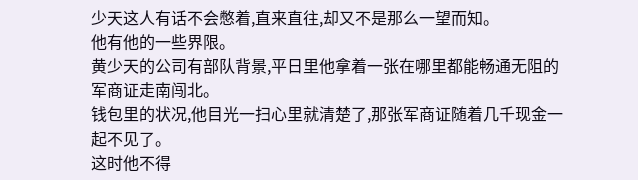少天这人有话不会憋着,直来直往,却又不是那么一望而知。
他有他的一些界限。
黄少天的公司有部队背景,平日里他拿着一张在哪里都能畅通无阻的军商证走南闯北。
钱包里的状况,他目光一扫心里就清楚了,那张军商证随着几千现金一起不见了。
这时他不得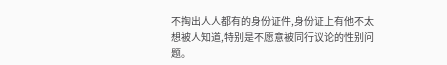不掏出人人都有的身份证件,身份证上有他不太想被人知道,特别是不愿意被同行议论的性别问题。